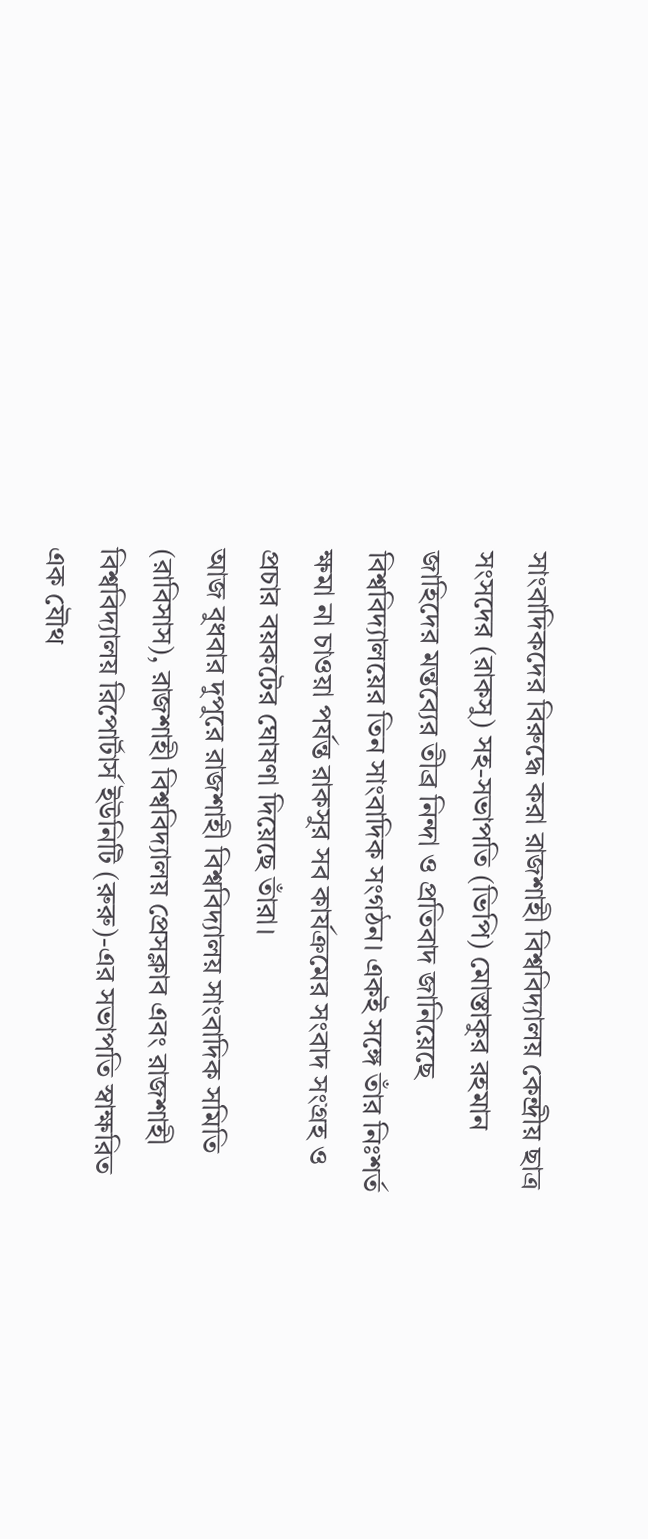সাংবাদিকদের বিরুদ্ধে করা রাজশাহী বিশ্ববিদ্যালয় কেন্দ্রীয় ছাত্র সংসদের (রাকসু) সহ-সভাপতি (ভিপি) মোস্তাকুর রহমান জাহিদের মন্তব্যের তীব্র নিন্দা ও প্রতিবাদ জানিয়েছে বিশ্ববিদ্যালয়ের তিন সাংবাদিক সংগঠন। একই সঙ্গে তাঁর নিঃশর্ত ক্ষমা না চাওয়া পর্যন্ত রাকসুর সব কার্যক্রমের সংবাদ সংগ্রহ ও প্রচার বয়কটের ঘোষণা দিয়েছে তাঁরা।
আজ বুধবার দুপুরে রাজশাহী বিশ্ববিদ্যালয় সাংবাদিক সমিতি (রাবিসাস), রাজশাহী বিশ্ববিদ্যালয় প্রেসক্লাব এবং রাজশাহী বিশ্ববিদ্যালয় রিপোর্টার্স ইউনিটি (রুরু)-এর সভাপতি স্বাক্ষরিত এক যৌথ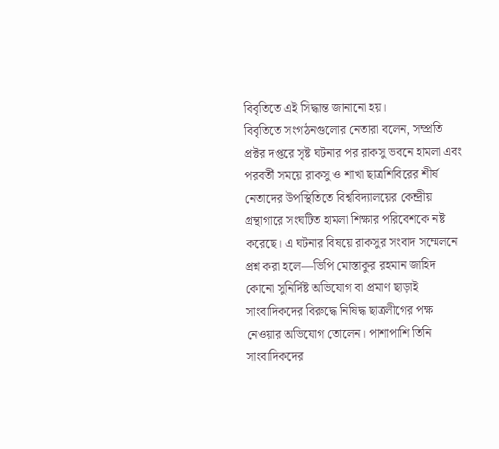বিবৃতিতে এই সিদ্ধান্ত জানানো হয়।
বিবৃতিতে সংগঠনগুলোর নেতারা বলেন, সম্প্রতি প্রক্টর দপ্তরে সৃষ্ট ঘটনার পর রাকসু ভবনে হামলা এবং পরবর্তী সময়ে রাকসু ও শাখা ছাত্রশিবিরের শীর্ষ নেতাদের উপস্থিতিতে বিশ্ববিদ্যালয়ের কেন্দ্রীয় গ্রন্থাগারে সংঘটিত হামলা শিক্ষার পরিবেশকে নষ্ট করেছে। এ ঘটনার বিষয়ে রাকসুর সংবাদ সম্মেলনে প্রশ্ন করা হলে—ভিপি মোস্তাকুর রহমান জাহিদ কোনো সুনির্দিষ্ট অভিযোগ বা প্রমাণ ছাড়াই সাংবাদিকদের বিরুদ্ধে নিষিদ্ধ ছাত্রলীগের পক্ষ নেওয়ার অভিযোগ তোলেন। পাশাপাশি তিনি সাংবাদিকদের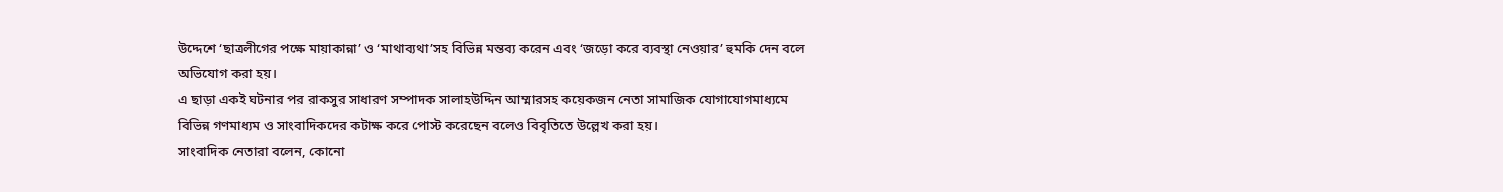উদ্দেশে ‘ছাত্রলীগের পক্ষে মায়াকান্না’ ও ‘মাথাব্যথা’সহ বিভিন্ন মন্তব্য করেন এবং ‘জড়ো করে ব্যবস্থা নেওয়ার’ হুমকি দেন বলে অভিযোগ করা হয়।
এ ছাড়া একই ঘটনার পর রাকসুর সাধারণ সম্পাদক সালাহউদ্দিন আম্মারসহ কয়েকজন নেতা সামাজিক যোগাযোগমাধ্যমে বিভিন্ন গণমাধ্যম ও সাংবাদিকদের কটাক্ষ করে পোস্ট করেছেন বলেও বিবৃতিতে উল্লেখ করা হয়।
সাংবাদিক নেতারা বলেন, কোনো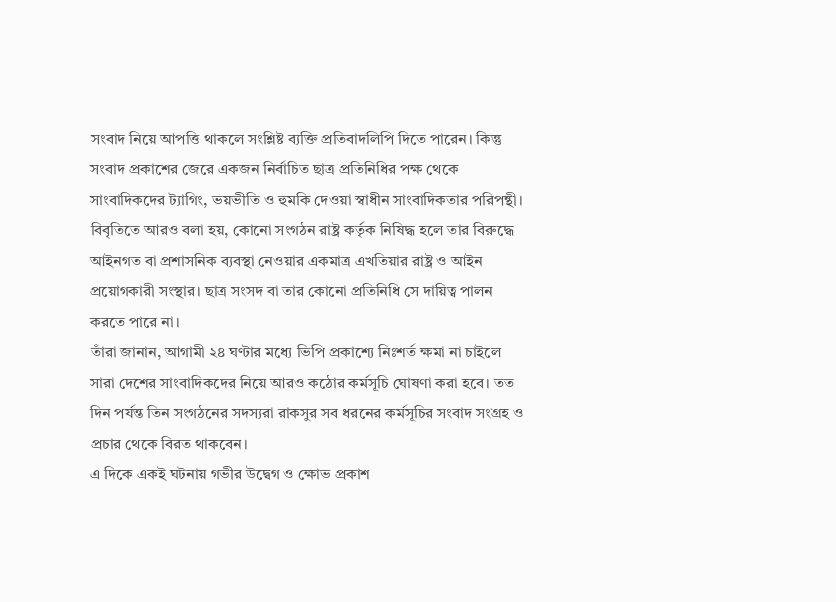সংবাদ নিয়ে আপত্তি থাকলে সংশ্লিষ্ট ব্যক্তি প্রতিবাদলিপি দিতে পারেন। কিন্তু সংবাদ প্রকাশের জেরে একজন নির্বাচিত ছাত্র প্রতিনিধির পক্ষ থেকে সাংবাদিকদের ট্যাগিং, ভয়ভীতি ও হুমকি দেওয়া স্বাধীন সাংবাদিকতার পরিপন্থী।
বিবৃতিতে আরও বলা হয়, কোনো সংগঠন রাষ্ট্র কর্তৃক নিষিদ্ধ হলে তার বিরুদ্ধে আইনগত বা প্রশাসনিক ব্যবস্থা নেওয়ার একমাত্র এখতিয়ার রাষ্ট্র ও আইন প্রয়োগকারী সংস্থার। ছাত্র সংসদ বা তার কোনো প্রতিনিধি সে দায়িত্ব পালন করতে পারে না।
তাঁরা জানান, আগামী ২৪ ঘণ্টার মধ্যে ভিপি প্রকাশ্যে নিঃশর্ত ক্ষমা না চাইলে সারা দেশের সাংবাদিকদের নিয়ে আরও কঠোর কর্মসূচি ঘোষণা করা হবে। তত দিন পর্যন্ত তিন সংগঠনের সদস্যরা রাকসুর সব ধরনের কর্মসূচির সংবাদ সংগ্রহ ও প্রচার থেকে বিরত থাকবেন।
এ দিকে একই ঘটনায় গভীর উদ্বেগ ও ক্ষোভ প্রকাশ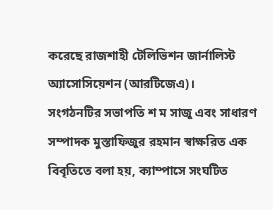করেছে রাজশাহী টেলিভিশন জার্নালিস্ট অ্যাসোসিয়েশন (আরটিজেএ)।
সংগঠনটির সভাপতি শ ম সাজু এবং সাধারণ সম্পাদক মুস্তাফিজুর রহমান স্বাক্ষরিত এক বিবৃতিতে বলা হয়, ক্যাম্পাসে সংঘটিত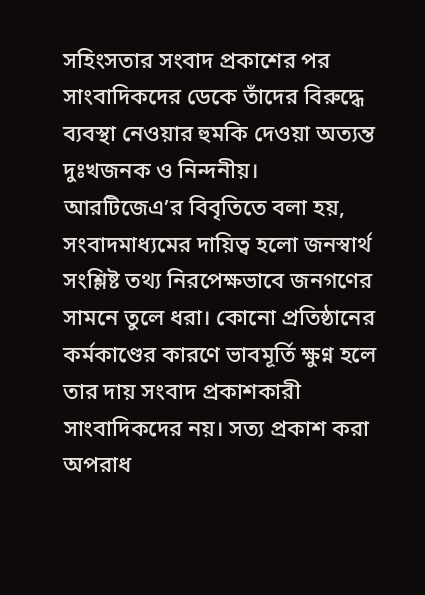সহিংসতার সংবাদ প্রকাশের পর সাংবাদিকদের ডেকে তাঁদের বিরুদ্ধে ব্যবস্থা নেওয়ার হুমকি দেওয়া অত্যন্ত দুঃখজনক ও নিন্দনীয়।
আরটিজেএ’র বিবৃতিতে বলা হয়, সংবাদমাধ্যমের দায়িত্ব হলো জনস্বার্থ সংশ্লিষ্ট তথ্য নিরপেক্ষভাবে জনগণের সামনে তুলে ধরা। কোনো প্রতিষ্ঠানের কর্মকাণ্ডের কারণে ভাবমূর্তি ক্ষুণ্ন হলে তার দায় সংবাদ প্রকাশকারী সাংবাদিকদের নয়। সত্য প্রকাশ করা অপরাধ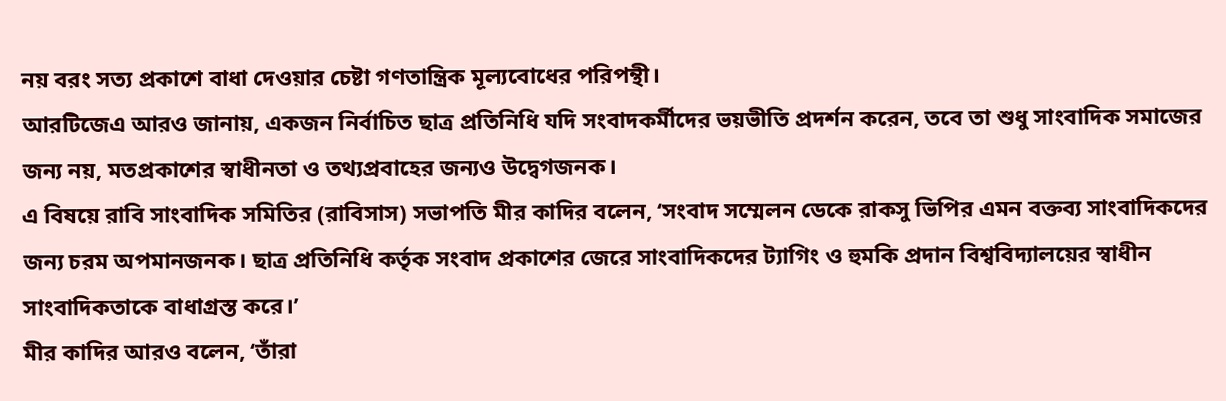নয় বরং সত্য প্রকাশে বাধা দেওয়ার চেষ্টা গণতান্ত্রিক মূল্যবোধের পরিপন্থী।
আরটিজেএ আরও জানায়, একজন নির্বাচিত ছাত্র প্রতিনিধি যদি সংবাদকর্মীদের ভয়ভীতি প্রদর্শন করেন, তবে তা শুধু সাংবাদিক সমাজের জন্য নয়, মতপ্রকাশের স্বাধীনতা ও তথ্যপ্রবাহের জন্যও উদ্বেগজনক।
এ বিষয়ে রাবি সাংবাদিক সমিতির (রাবিসাস) সভাপতি মীর কাদির বলেন, ‘সংবাদ সম্মেলন ডেকে রাকসু ভিপির এমন বক্তব্য সাংবাদিকদের জন্য চরম অপমানজনক। ছাত্র প্রতিনিধি কর্তৃক সংবাদ প্রকাশের জেরে সাংবাদিকদের ট্যাগিং ও হুমকি প্রদান বিশ্ববিদ্যালয়ের স্বাধীন সাংবাদিকতাকে বাধাগ্রস্ত করে।’
মীর কাদির আরও বলেন, ‘তাঁরা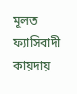মূলত ফ্যাসিবাদী কায়দায়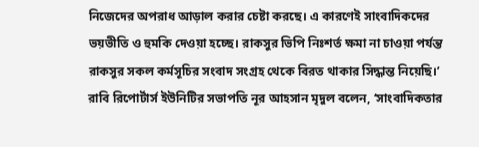নিজেদের অপরাধ আড়াল করার চেষ্টা করছে। এ কারণেই সাংবাদিকদের ভয়ভীতি ও হুমকি দেওয়া হচ্ছে। রাকসুর ভিপি নিঃশর্ত ক্ষমা না চাওয়া পর্যন্ত রাকসুর সকল কর্মসূচির সংবাদ সংগ্রহ থেকে বিরত থাকার সিদ্ধান্ত নিয়েছি।’
রাবি রিপোর্টার্স ইউনিটির সভাপতি নূর আহসান মৃদুল বলেন, ‘সাংবাদিকতার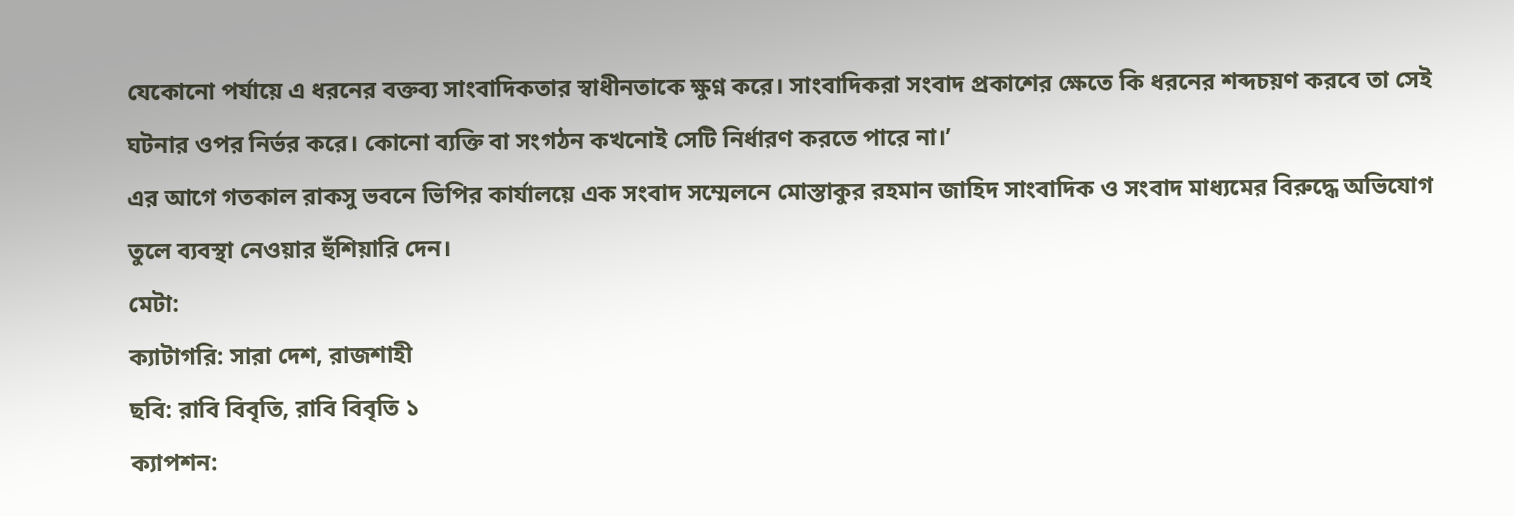যেকোনো পর্যায়ে এ ধরনের বক্তব্য সাংবাদিকতার স্বাধীনতাকে ক্ষুণ্ন করে। সাংবাদিকরা সংবাদ প্রকাশের ক্ষেতে কি ধরনের শব্দচয়ণ করবে তা সেই ঘটনার ওপর নির্ভর করে। কোনো ব্যক্তি বা সংগঠন কখনোই সেটি নির্ধারণ করতে পারে না।’
এর আগে গতকাল রাকসু ভবনে ভিপির কার্যালয়ে এক সংবাদ সম্মেলনে মোস্তাকুর রহমান জাহিদ সাংবাদিক ও সংবাদ মাধ্যমের বিরুদ্ধে অভিযোগ তুলে ব্যবস্থা নেওয়ার হুঁশিয়ারি দেন।
মেটা:
ক্যাটাগরি: সারা দেশ, রাজশাহী
ছবি: রাবি বিবৃতি, রাবি বিবৃতি ১
ক্যাপশন: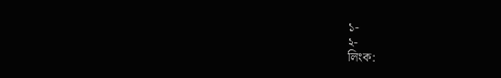১-
২-
লিংক: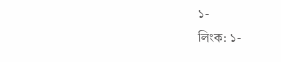১-
লিংক: ১-